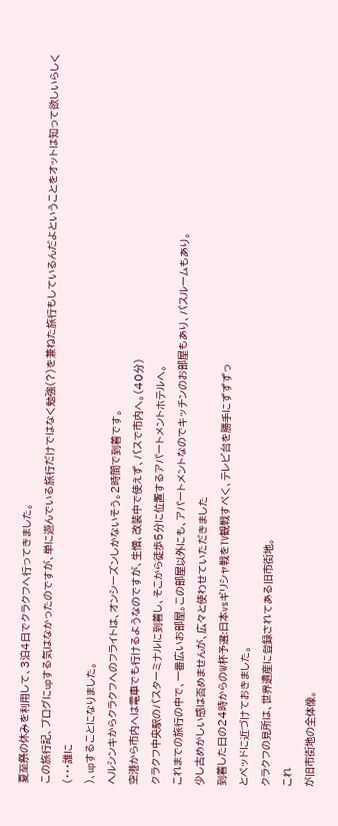夏至祭の休みを利用して、3泊4日でクラクフへ行ってきました。
この旅行記、ブログにupする気はなかったのですが、単に遊んでいる旅行だけではなく勉強(?)を兼ねた旅行もしているんだよということをオットは知って欲しいらしく(・・・誰に
)、upすることになりました。
ヘルシンキからクラクフへのフライトは、オンシーズンしかないそう。2時間で到着です。
空港から市内へは電車でも行けるようなのですが、生憎、改装中で使えず、バスで市内へ。(40分)
クラクフ中央駅のバスターミナルに到着し、そこから徒歩5分に位置するアパートメントホテルへ。
これまでの旅行の中で、一番広いお部屋。この部屋以外にも、アパートメントなのでキッチンのお部屋もあり、バスルームもあり。
少し古めかしい感は否めませんが、広々と使わせていただきました
到着した日の24時からのW杯予選:日本vsギリシャ戦をTV観戦すべく、テレビ台を勝手にずずずっ
とベッドに近づけておきました。
クラクフの見所は、世界遺産に登録されてある旧市街地。
これ
が旧市街地の全体像。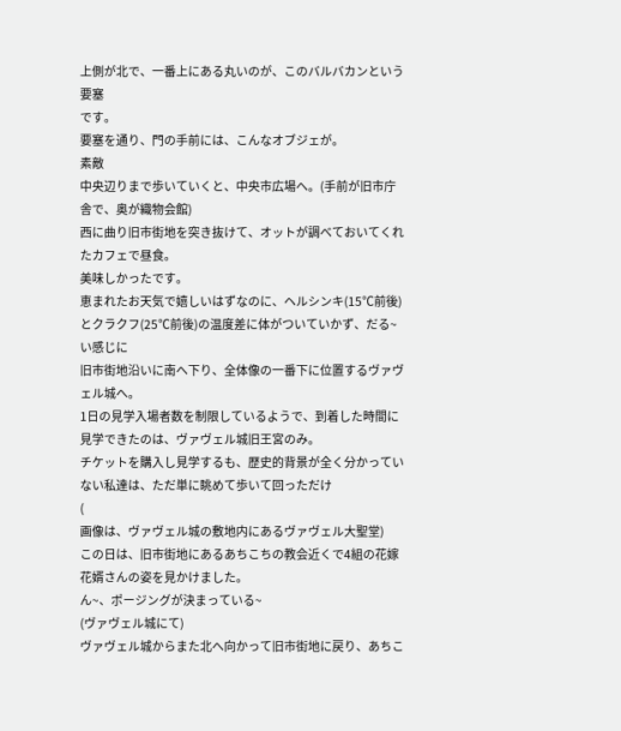上側が北で、一番上にある丸いのが、このバルバカンという要塞
です。
要塞を通り、門の手前には、こんなオブジェが。
素敵
中央辺りまで歩いていくと、中央市広場へ。(手前が旧市庁舎で、奥が織物会館)
西に曲り旧市街地を突き抜けて、オットが調べておいてくれたカフェで昼食。
美味しかったです。
恵まれたお天気で嬉しいはずなのに、ヘルシンキ(15℃前後)とクラクフ(25℃前後)の温度差に体がついていかず、だる~い感じに
旧市街地沿いに南へ下り、全体像の一番下に位置するヴァヴェル城へ。
1日の見学入場者数を制限しているようで、到着した時間に見学できたのは、ヴァヴェル城旧王宮のみ。
チケットを購入し見学するも、歴史的背景が全く分かっていない私達は、ただ単に眺めて歩いて回っただけ
(
画像は、ヴァヴェル城の敷地内にあるヴァヴェル大聖堂)
この日は、旧市街地にあるあちこちの教会近くで4組の花嫁
花婿さんの姿を見かけました。
ん~、ポージングが決まっている~
(ヴァヴェル城にて)
ヴァヴェル城からまた北へ向かって旧市街地に戻り、あちこ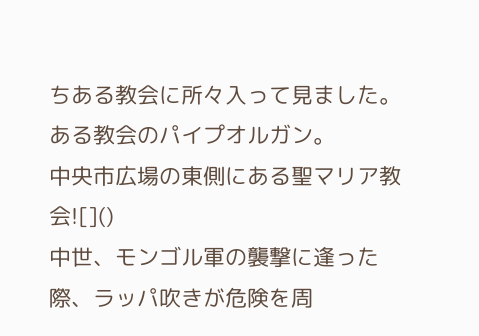ちある教会に所々入って見ました。
ある教会のパイプオルガン。
中央市広場の東側にある聖マリア教会![]()
中世、モンゴル軍の襲撃に逢った際、ラッパ吹きが危険を周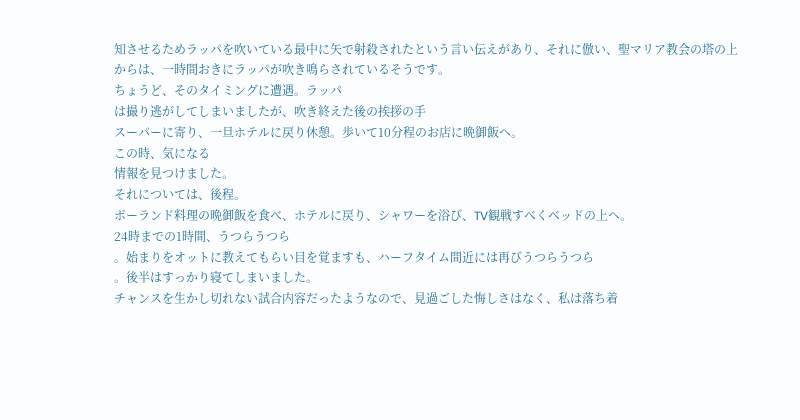知させるためラッパを吹いている最中に矢で射殺されたという言い伝えがあり、それに倣い、聖マリア教会の塔の上からは、一時間おきにラッパが吹き鳴らされているそうです。
ちょうど、そのタイミングに遭遇。ラッパ
は撮り逃がしてしまいましたが、吹き終えた後の挨拶の手
スーパーに寄り、一旦ホテルに戻り休憩。歩いて10分程のお店に晩御飯へ。
この時、気になる
情報を見つけました。
それについては、後程。
ポーランド料理の晩御飯を食べ、ホテルに戻り、シャワーを浴び、TV観戦すべくベッドの上へ。
24時までの1時間、うつらうつら
。始まりをオットに教えてもらい目を覚ますも、ハーフタイム間近には再びうつらうつら
。後半はすっかり寝てしまいました。
チャンスを生かし切れない試合内容だったようなので、見過ごした悔しさはなく、私は落ち着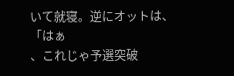いて就寝。逆にオットは、「はぁ
、これじゃ予選突破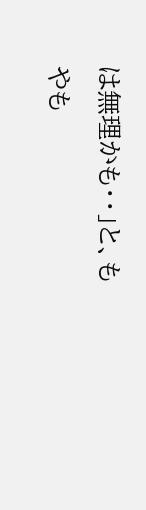は無理かも・・」と、もやも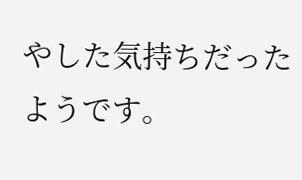やした気持ちだったようです。